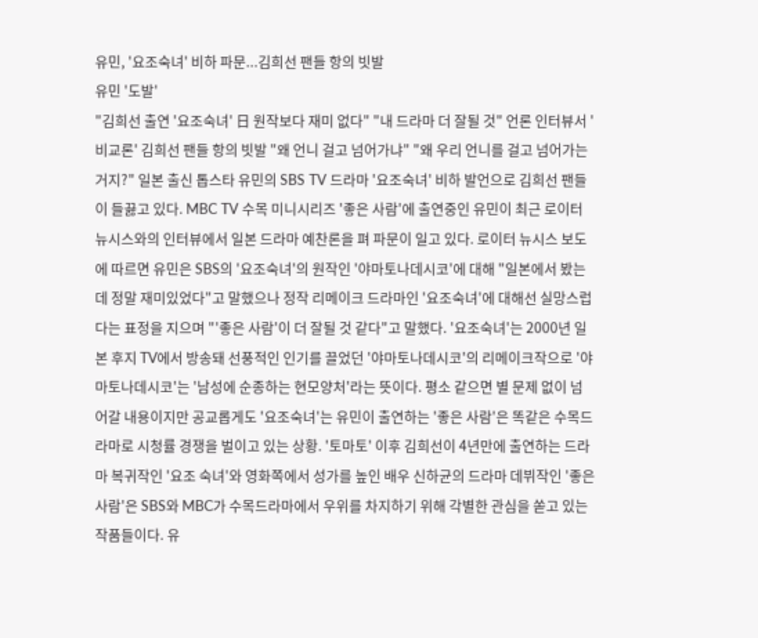유민, '요조숙녀' 비하 파문...김희선 팬들 항의 빗발
유민 '도발'
"김희선 출연 '요조숙녀' 日 원작보다 재미 없다" "내 드라마 더 잘될 것" 언론 인터뷰서 '비교론' 김희선 팬들 항의 빗발 "왜 언니 걸고 넘어가냐" "왜 우리 언니를 걸고 넘어가는거지?" 일본 출신 톱스타 유민의 SBS TV 드라마 '요조숙녀' 비하 발언으로 김희선 팬들이 들끓고 있다. MBC TV 수목 미니시리즈 '좋은 사람'에 출연중인 유민이 최근 로이터 뉴시스와의 인터뷰에서 일본 드라마 예찬론을 펴 파문이 일고 있다. 로이터 뉴시스 보도에 따르면 유민은 SBS의 '요조숙녀'의 원작인 '야마토나데시코'에 대해 "일본에서 봤는데 정말 재미있었다"고 말했으나 정작 리메이크 드라마인 '요조숙녀'에 대해선 실망스럽다는 표정을 지으며 "'좋은 사람'이 더 잘될 것 같다"고 말했다. '요조숙녀'는 2000년 일본 후지 TV에서 방송돼 선풍적인 인기를 끌었던 '야마토나데시코'의 리메이크작으로 '야마토나데시코'는 '남성에 순종하는 현모양처'라는 뜻이다. 평소 같으면 별 문제 없이 넘어갈 내용이지만 공교롭게도 '요조숙녀'는 유민이 출연하는 '좋은 사람'은 똑같은 수목드라마로 시청률 경쟁을 벌이고 있는 상황. '토마토' 이후 김희선이 4년만에 출연하는 드라마 복귀작인 '요조 숙녀'와 영화쪽에서 성가를 높인 배우 신하균의 드라마 데뷔작인 '좋은 사람'은 SBS와 MBC가 수목드라마에서 우위를 차지하기 위해 각별한 관심을 쏟고 있는 작품들이다. 유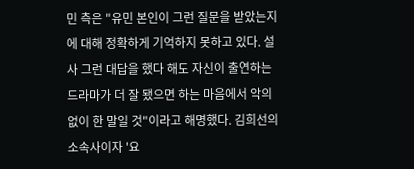민 측은 "유민 본인이 그런 질문을 받았는지에 대해 정확하게 기억하지 못하고 있다. 설사 그런 대답을 했다 해도 자신이 출연하는 드라마가 더 잘 됐으면 하는 마음에서 악의 없이 한 말일 것"이라고 해명했다. 김희선의 소속사이자 '요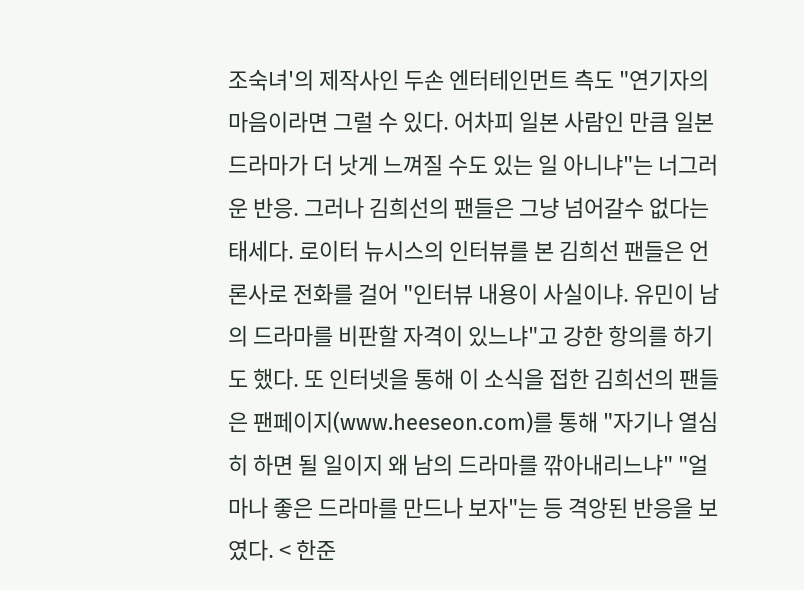조숙녀'의 제작사인 두손 엔터테인먼트 측도 "연기자의 마음이라면 그럴 수 있다. 어차피 일본 사람인 만큼 일본 드라마가 더 낫게 느껴질 수도 있는 일 아니냐"는 너그러운 반응. 그러나 김희선의 팬들은 그냥 넘어갈수 없다는 태세다. 로이터 뉴시스의 인터뷰를 본 김희선 팬들은 언론사로 전화를 걸어 "인터뷰 내용이 사실이냐. 유민이 남의 드라마를 비판할 자격이 있느냐"고 강한 항의를 하기도 했다. 또 인터넷을 통해 이 소식을 접한 김희선의 팬들은 팬페이지(www.heeseon.com)를 통해 "자기나 열심히 하면 될 일이지 왜 남의 드라마를 깎아내리느냐" "얼마나 좋은 드라마를 만드나 보자"는 등 격앙된 반응을 보였다. < 한준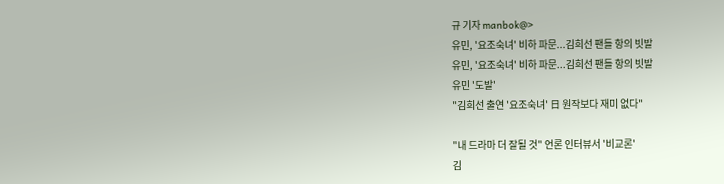규 기자 manbok@>
유민, '요조숙녀' 비하 파문...김희선 팬들 항의 빗발
유민, '요조숙녀' 비하 파문...김희선 팬들 항의 빗발
유민 '도발'
"김희선 출연 '요조숙녀' 日 원작보다 재미 없다"

"내 드라마 더 잘될 것" 언론 인터뷰서 '비교론'
김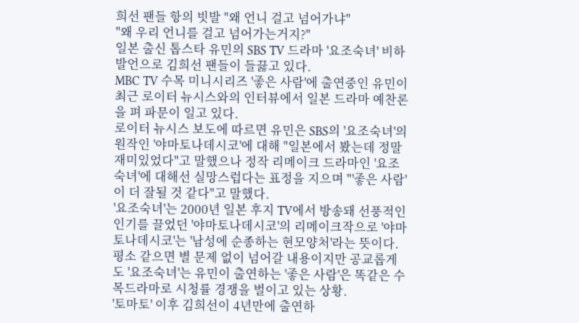희선 팬들 항의 빗발 "왜 언니 걸고 넘어가냐"
"왜 우리 언니를 걸고 넘어가는거지?"
일본 출신 톱스타 유민의 SBS TV 드라마 '요조숙녀' 비하 발언으로 김희선 팬들이 들끓고 있다.
MBC TV 수목 미니시리즈 '좋은 사람'에 출연중인 유민이 최근 로이터 뉴시스와의 인터뷰에서 일본 드라마 예찬론을 펴 파문이 일고 있다.
로이터 뉴시스 보도에 따르면 유민은 SBS의 '요조숙녀'의 원작인 '야마토나데시코'에 대해 "일본에서 봤는데 정말 재미있었다"고 말했으나 정작 리메이크 드라마인 '요조숙녀'에 대해선 실망스럽다는 표정을 지으며 "'좋은 사람'이 더 잘될 것 같다"고 말했다.
'요조숙녀'는 2000년 일본 후지 TV에서 방송돼 선풍적인 인기를 끌었던 '야마토나데시코'의 리메이크작으로 '야마토나데시코'는 '남성에 순종하는 현모양처'라는 뜻이다.
평소 같으면 별 문제 없이 넘어갈 내용이지만 공교롭게도 '요조숙녀'는 유민이 출연하는 '좋은 사람'은 똑같은 수목드라마로 시청률 경쟁을 벌이고 있는 상황.
'토마토' 이후 김희선이 4년만에 출연하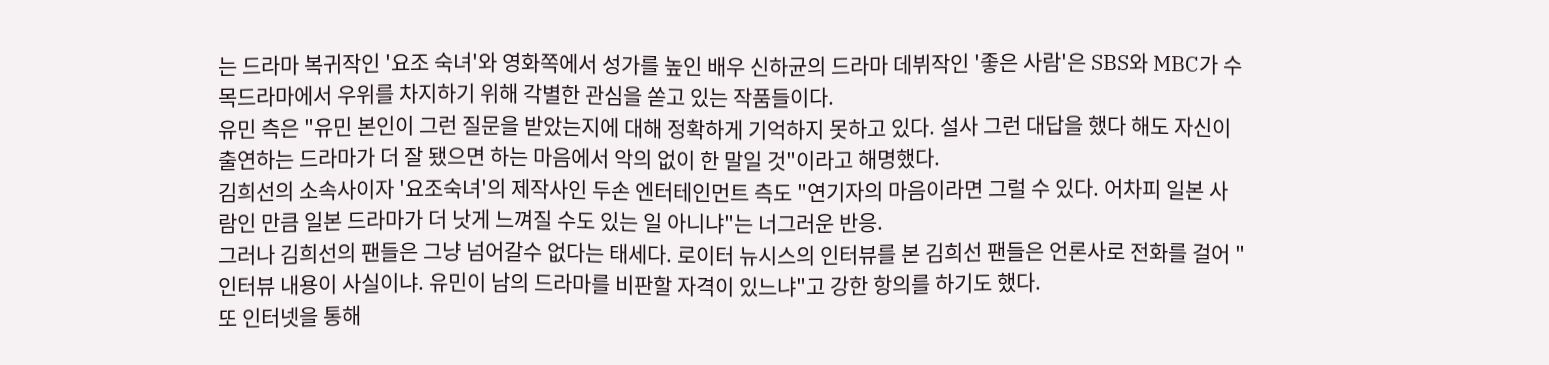는 드라마 복귀작인 '요조 숙녀'와 영화쪽에서 성가를 높인 배우 신하균의 드라마 데뷔작인 '좋은 사람'은 SBS와 MBC가 수목드라마에서 우위를 차지하기 위해 각별한 관심을 쏟고 있는 작품들이다.
유민 측은 "유민 본인이 그런 질문을 받았는지에 대해 정확하게 기억하지 못하고 있다. 설사 그런 대답을 했다 해도 자신이 출연하는 드라마가 더 잘 됐으면 하는 마음에서 악의 없이 한 말일 것"이라고 해명했다.
김희선의 소속사이자 '요조숙녀'의 제작사인 두손 엔터테인먼트 측도 "연기자의 마음이라면 그럴 수 있다. 어차피 일본 사람인 만큼 일본 드라마가 더 낫게 느껴질 수도 있는 일 아니냐"는 너그러운 반응.
그러나 김희선의 팬들은 그냥 넘어갈수 없다는 태세다. 로이터 뉴시스의 인터뷰를 본 김희선 팬들은 언론사로 전화를 걸어 "인터뷰 내용이 사실이냐. 유민이 남의 드라마를 비판할 자격이 있느냐"고 강한 항의를 하기도 했다.
또 인터넷을 통해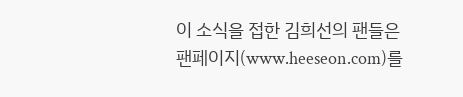이 소식을 접한 김희선의 팬들은 팬페이지(www.heeseon.com)를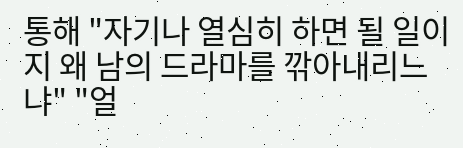통해 "자기나 열심히 하면 될 일이지 왜 남의 드라마를 깎아내리느냐" "얼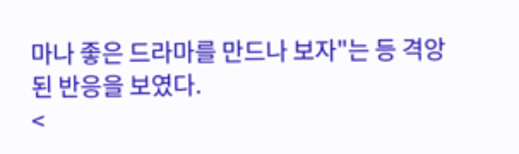마나 좋은 드라마를 만드나 보자"는 등 격앙된 반응을 보였다.
<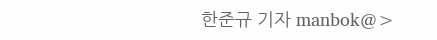한준규 기자 manbok@>